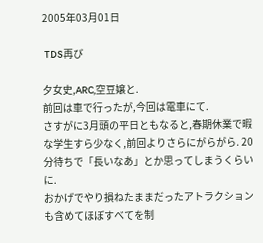2005年03月01日

 TDS再び

夕女史,ARC,空豆嬢と.
前回は車で行ったが,今回は電車にて.
さすがに3月頭の平日ともなると,春期休業で暇な学生すら少なく,前回よりさらにがらがら. 20分待ちで「長いなあ」とか思ってしまうくらいに.
おかげでやり損ねたままだったアトラクションも含めてほぼすべてを制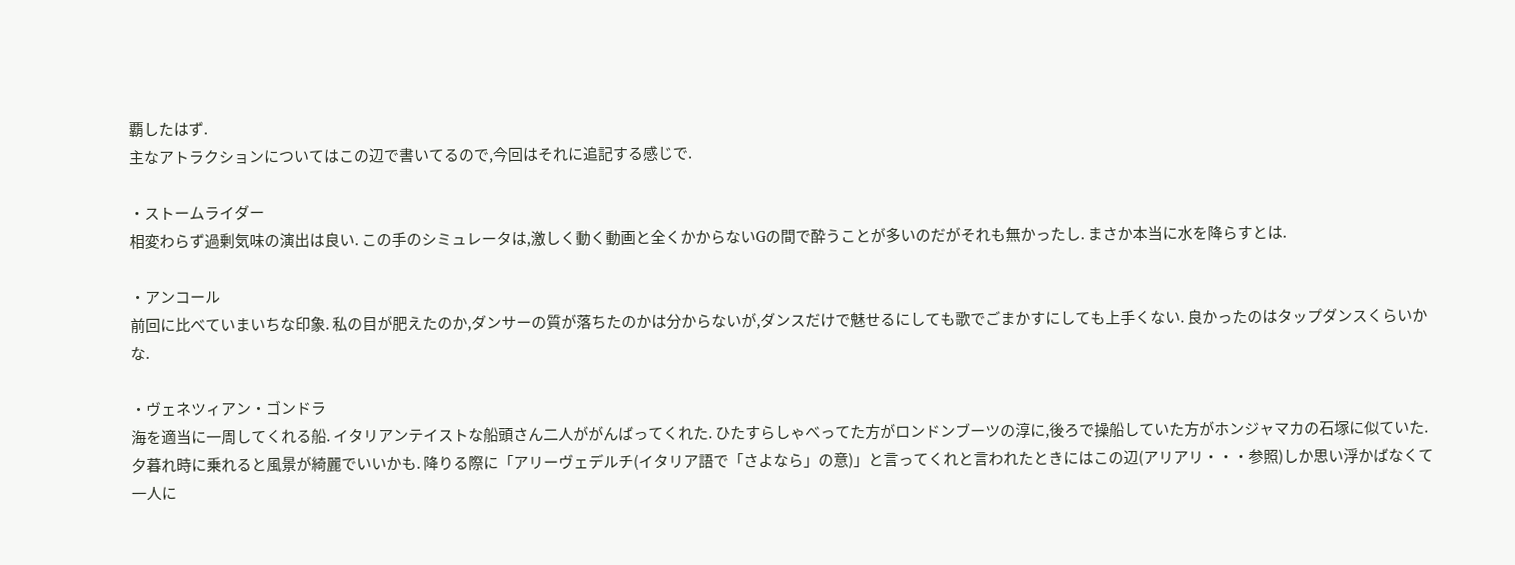覇したはず.
主なアトラクションについてはこの辺で書いてるので,今回はそれに追記する感じで.

・ストームライダー
相変わらず過剰気味の演出は良い. この手のシミュレータは,激しく動く動画と全くかからないGの間で酔うことが多いのだがそれも無かったし. まさか本当に水を降らすとは.

・アンコール
前回に比べていまいちな印象. 私の目が肥えたのか,ダンサーの質が落ちたのかは分からないが,ダンスだけで魅せるにしても歌でごまかすにしても上手くない. 良かったのはタップダンスくらいかな.

・ヴェネツィアン・ゴンドラ
海を適当に一周してくれる船. イタリアンテイストな船頭さん二人ががんばってくれた. ひたすらしゃべってた方がロンドンブーツの淳に,後ろで操船していた方がホンジャマカの石塚に似ていた. 夕暮れ時に乗れると風景が綺麗でいいかも. 降りる際に「アリーヴェデルチ(イタリア語で「さよなら」の意)」と言ってくれと言われたときにはこの辺(アリアリ・・・参照)しか思い浮かばなくて一人に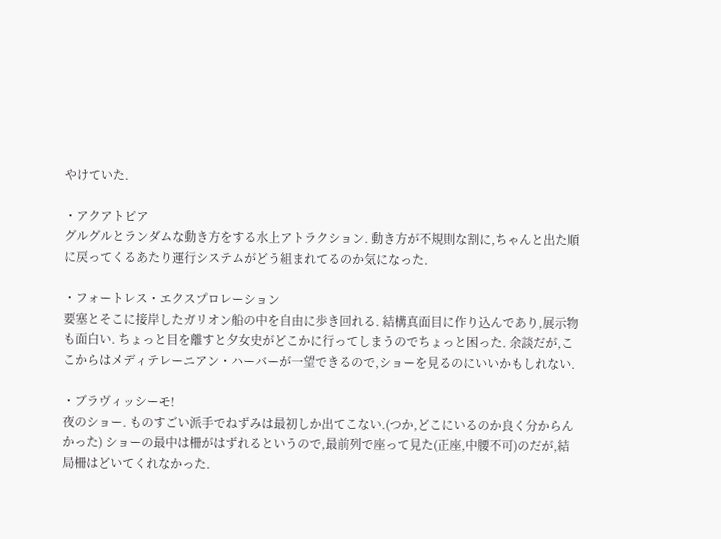やけていた.

・アクアトピア
グルグルとランダムな動き方をする水上アトラクション. 動き方が不規則な割に,ちゃんと出た順に戻ってくるあたり運行システムがどう組まれてるのか気になった.

・フォートレス・エクスプロレーション
要塞とそこに接岸したガリオン船の中を自由に歩き回れる. 結構真面目に作り込んであり,展示物も面白い. ちょっと目を離すと夕女史がどこかに行ってしまうのでちょっと困った. 余談だが,ここからはメディテレーニアン・ハーバーが一望できるので,ショーを見るのにいいかもしれない.

・ブラヴィッシーモ!
夜のショー. ものすごい派手でねずみは最初しか出てこない.(つか,どこにいるのか良く分からんかった) ショーの最中は柵がはずれるというので,最前列で座って見た(正座,中腰不可)のだが,結局柵はどいてくれなかった.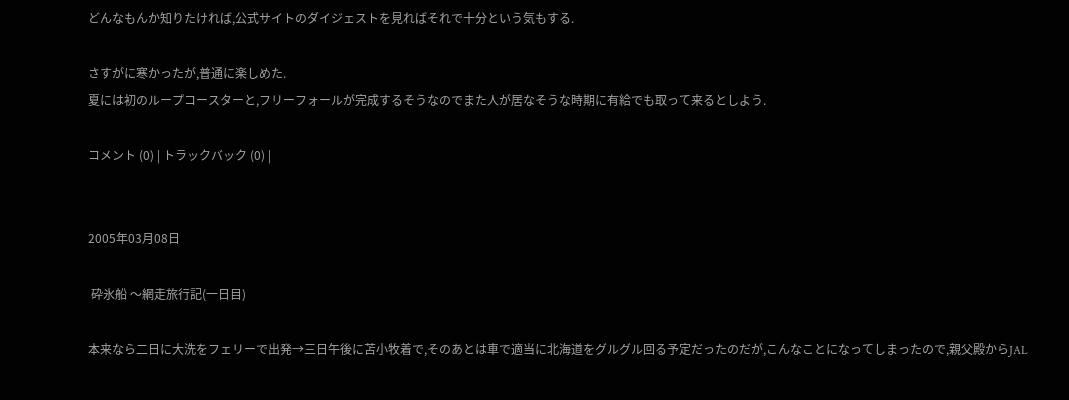どんなもんか知りたければ,公式サイトのダイジェストを見ればそれで十分という気もする.

さすがに寒かったが,普通に楽しめた.
夏には初のループコースターと,フリーフォールが完成するそうなのでまた人が居なそうな時期に有給でも取って来るとしよう.

コメント (0) | トラックバック (0) |


2005年03月08日

 砕氷船 〜網走旅行記(一日目)

本来なら二日に大洗をフェリーで出発→三日午後に苫小牧着で,そのあとは車で適当に北海道をグルグル回る予定だったのだが,こんなことになってしまったので,親父殿からJAL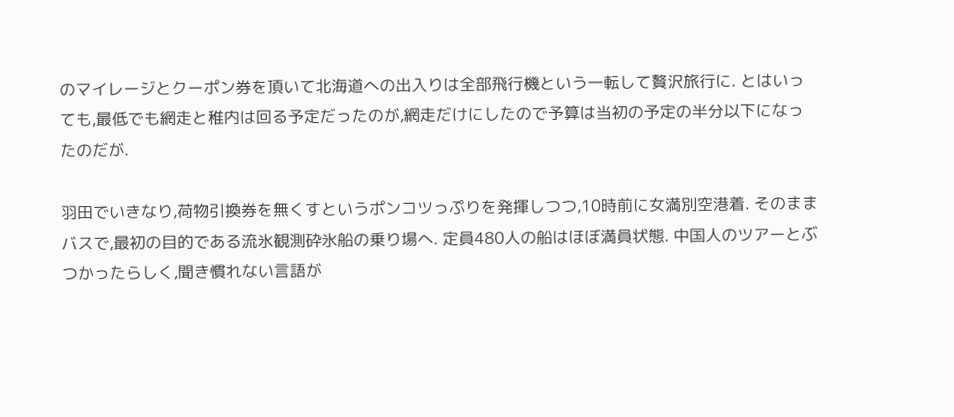のマイレージとクーポン券を頂いて北海道への出入りは全部飛行機という一転して贅沢旅行に. とはいっても,最低でも網走と稚内は回る予定だったのが,網走だけにしたので予算は当初の予定の半分以下になったのだが.

羽田でいきなり,荷物引換券を無くすというポンコツっぷりを発揮しつつ,10時前に女満別空港着. そのままバスで,最初の目的である流氷観測砕氷船の乗り場へ. 定員480人の船はほぼ満員状態. 中国人のツアーとぶつかったらしく,聞き慣れない言語が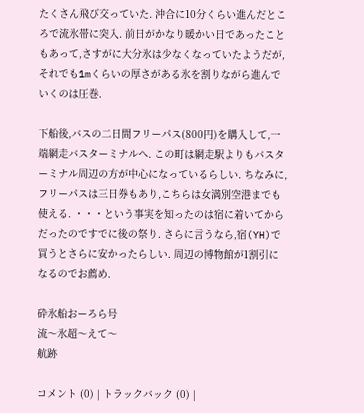たくさん飛び交っていた. 沖合に10分くらい進んだところで流氷帯に突入. 前日がかなり暖かい日であったこともあって,さすがに大分氷は少なくなっていたようだが,それでも1mくらいの厚さがある氷を割りながら進んでいくのは圧巻.

下船後,バスの二日間フリーパス(800円)を購入して,一端網走バスターミナルへ. この町は網走駅よりもバスターミナル周辺の方が中心になっているらしい. ちなみに,フリーパスは三日券もあり,こちらは女満別空港までも使える. ・・・という事実を知ったのは宿に着いてからだったのですでに後の祭り. さらに言うなら,宿(YH)で買うとさらに安かったらしい. 周辺の博物館が1割引になるのでお薦め.

砕氷船おーろら号
流〜氷超〜えて〜
航跡

コメント (0) | トラックバック (0) |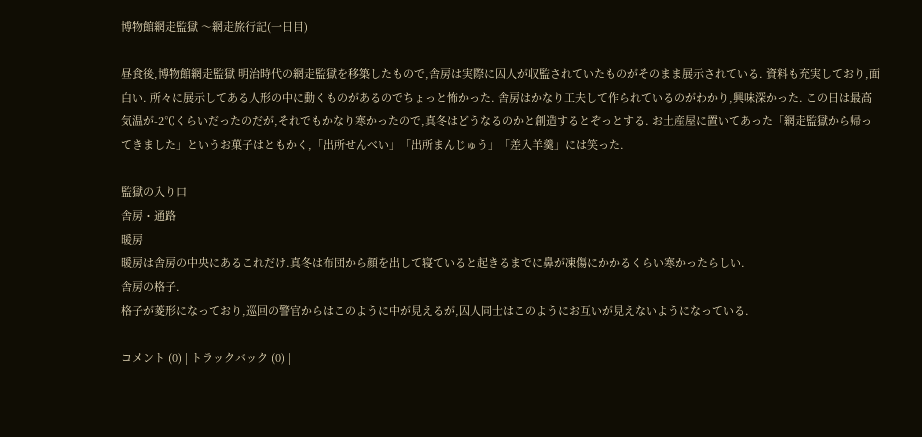博物館網走監獄 〜網走旅行記(一日目)

昼食後,博物館網走監獄 明治時代の網走監獄を移築したもので,舎房は実際に囚人が収監されていたものがそのまま展示されている. 資料も充実しており,面白い. 所々に展示してある人形の中に動くものがあるのでちょっと怖かった. 舎房はかなり工夫して作られているのがわかり,興味深かった. この日は最高気温が-2℃くらいだったのだが,それでもかなり寒かったので,真冬はどうなるのかと創造するとぞっとする. お土産屋に置いてあった「網走監獄から帰ってきました」というお菓子はともかく,「出所せんべい」「出所まんじゅう」「差入羊羹」には笑った.

監獄の入り口
舎房・通路
暖房
暖房は舎房の中央にあるこれだけ.真冬は布団から顔を出して寝ていると起きるまでに鼻が凍傷にかかるくらい寒かったらしい.
舎房の格子.
格子が菱形になっており,巡回の警官からはこのように中が見えるが,囚人同士はこのようにお互いが見えないようになっている.

コメント (0) | トラックバック (0) |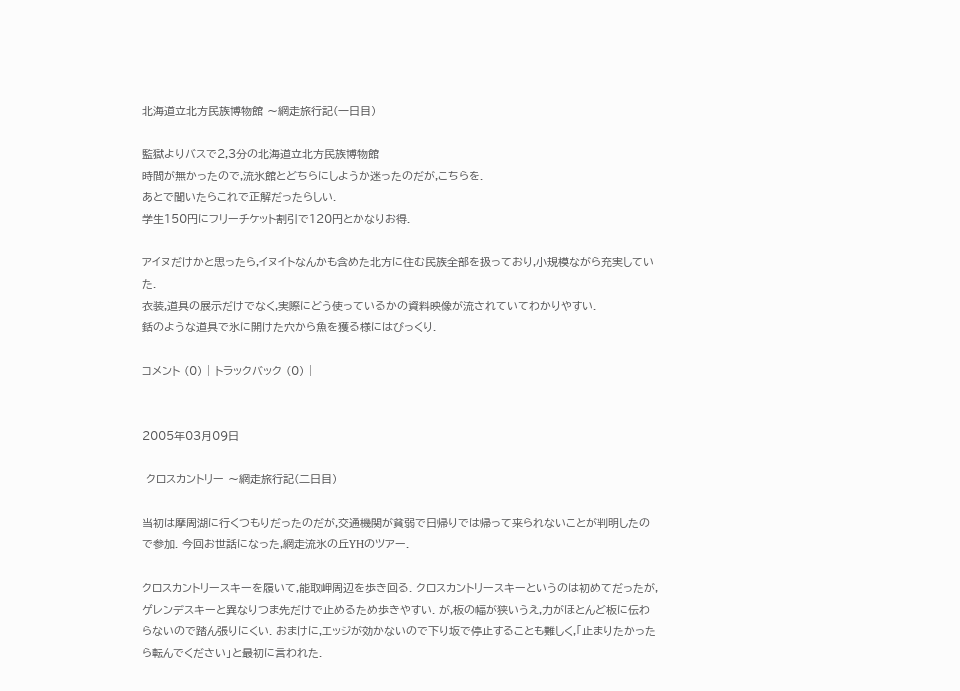北海道立北方民族博物館 〜網走旅行記(一日目)

監獄よりバスで2,3分の北海道立北方民族博物館
時間が無かったので,流氷館とどちらにしようか迷ったのだが,こちらを.
あとで聞いたらこれで正解だったらしい.
学生150円にフリーチケット割引で120円とかなりお得.

アイヌだけかと思ったら,イヌイトなんかも含めた北方に住む民族全部を扱っており,小規模ながら充実していた.
衣装,道具の展示だけでなく,実際にどう使っているかの資料映像が流されていてわかりやすい.
銛のような道具で氷に開けた穴から魚を獲る様にはびっくり.

コメント (0) | トラックバック (0) |


2005年03月09日

 クロスカントリー 〜網走旅行記(二日目)

当初は摩周湖に行くつもりだったのだが,交通機関が貧弱で日帰りでは帰って来られないことが判明したので参加. 今回お世話になった,網走流氷の丘YHのツアー.

クロスカントリースキーを履いて,能取岬周辺を歩き回る. クロスカントリースキーというのは初めてだったが,ゲレンデスキーと異なりつま先だけで止めるため歩きやすい. が,板の幅が狭いうえ,力がほとんど板に伝わらないので踏ん張りにくい. おまけに,エッジが効かないので下り坂で停止することも難しく,「止まりたかったら転んでください」と最初に言われた.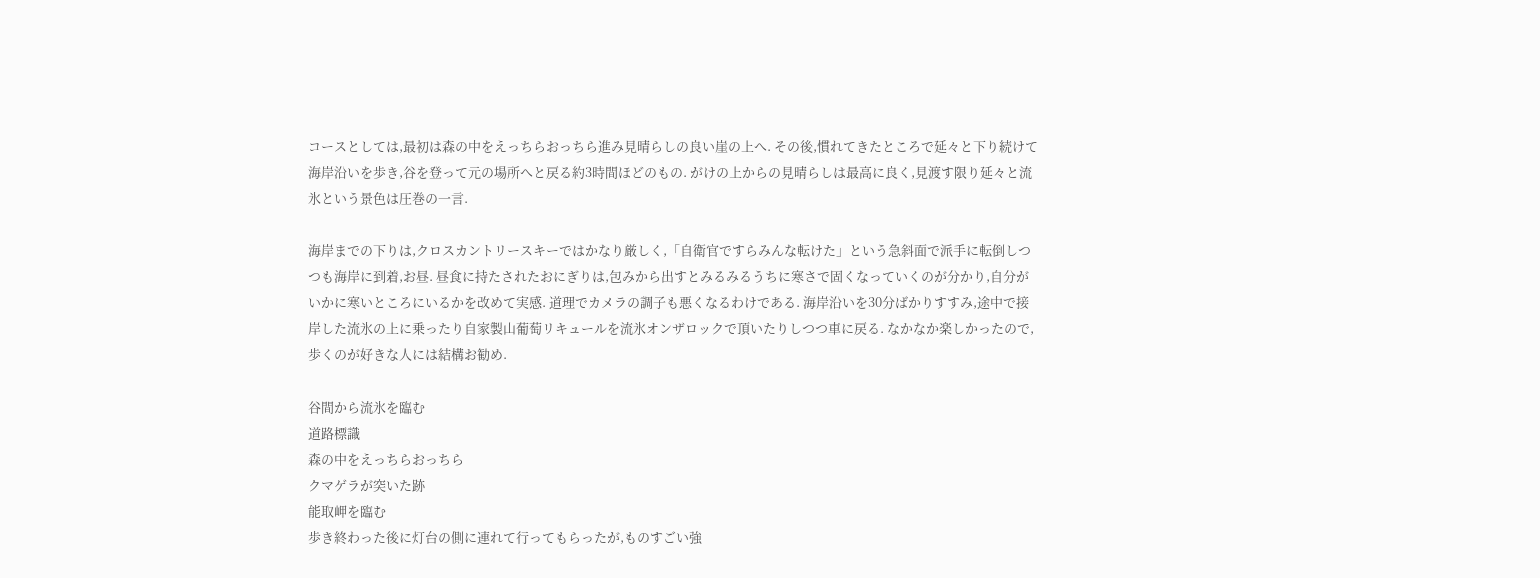コースとしては,最初は森の中をえっちらおっちら進み見晴らしの良い崖の上へ. その後,慣れてきたところで延々と下り続けて海岸沿いを歩き,谷を登って元の場所へと戻る約3時間ほどのもの. がけの上からの見晴らしは最高に良く,見渡す限り延々と流氷という景色は圧巻の一言.

海岸までの下りは,クロスカントリースキーではかなり厳しく,「自衛官ですらみんな転けた」という急斜面で派手に転倒しつつも海岸に到着,お昼. 昼食に持たされたおにぎりは,包みから出すとみるみるうちに寒さで固くなっていくのが分かり,自分がいかに寒いところにいるかを改めて実感. 道理でカメラの調子も悪くなるわけである. 海岸沿いを30分ばかりすすみ,途中で接岸した流氷の上に乗ったり自家製山葡萄リキュールを流氷オンザロックで頂いたりしつつ車に戻る. なかなか楽しかったので,歩くのが好きな人には結構お勧め.

谷間から流氷を臨む
道路標識
森の中をえっちらおっちら
クマゲラが突いた跡
能取岬を臨む
歩き終わった後に灯台の側に連れて行ってもらったが,ものすごい強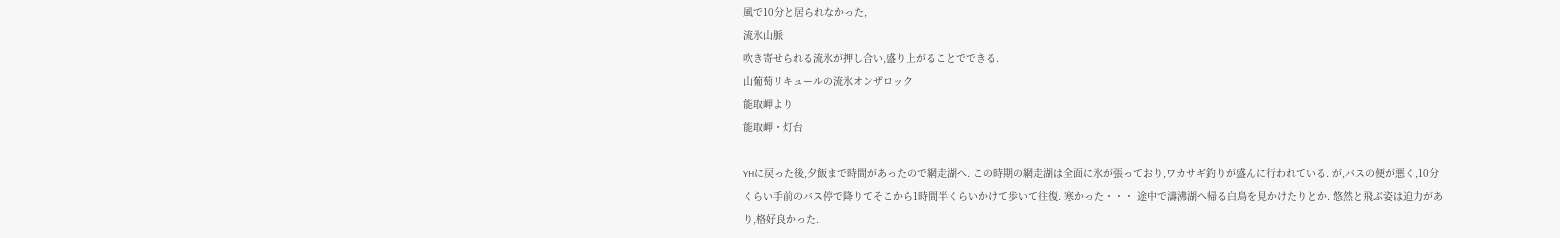風で10分と居られなかった,
流氷山脈
吹き寄せられる流氷が押し合い,盛り上がることでできる.
山葡萄リキュールの流氷オンザロック
能取岬より
能取岬・灯台

YHに戻った後,夕飯まで時間があったので網走湖へ. この時期の網走湖は全面に氷が張っており,ワカサギ釣りが盛んに行われている. が,バスの便が悪く,10分くらい手前のバス停で降りてそこから1時間半くらいかけて歩いて往復. 寒かった・・・ 途中で濤沸湖へ帰る白鳥を見かけたりとか. 悠然と飛ぶ姿は迫力があり,格好良かった.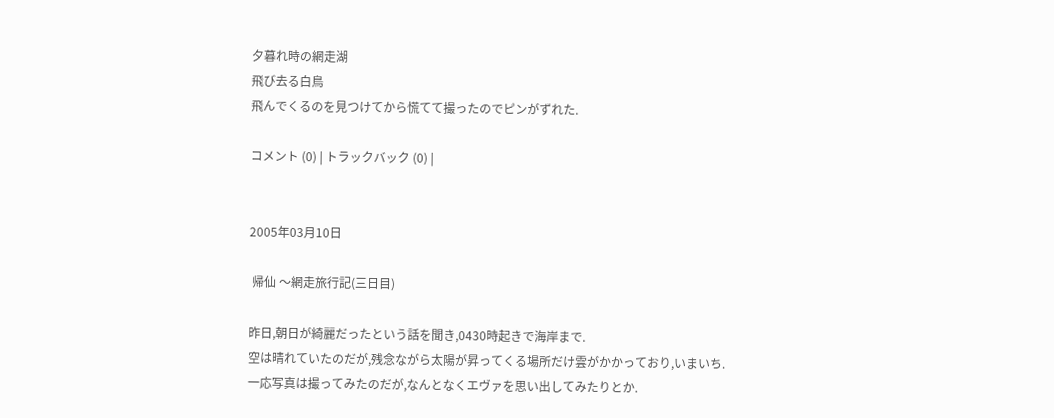夕暮れ時の網走湖
飛び去る白鳥
飛んでくるのを見つけてから慌てて撮ったのでピンがずれた.

コメント (0) | トラックバック (0) |


2005年03月10日

 帰仙 〜網走旅行記(三日目)

昨日,朝日が綺麗だったという話を聞き,0430時起きで海岸まで.
空は晴れていたのだが,残念ながら太陽が昇ってくる場所だけ雲がかかっており,いまいち.
一応写真は撮ってみたのだが,なんとなくエヴァを思い出してみたりとか.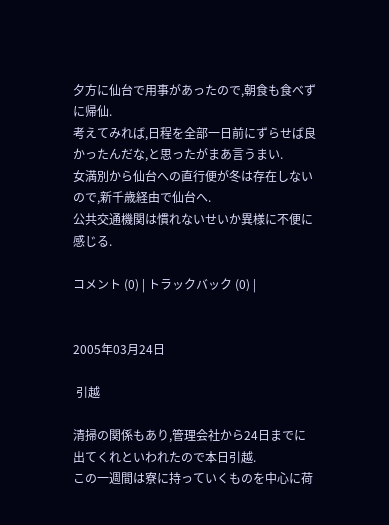夕方に仙台で用事があったので,朝食も食べずに帰仙.
考えてみれば,日程を全部一日前にずらせば良かったんだな,と思ったがまあ言うまい.
女満別から仙台への直行便が冬は存在しないので,新千歳経由で仙台へ.
公共交通機関は慣れないせいか異様に不便に感じる.

コメント (0) | トラックバック (0) |


2005年03月24日

 引越

清掃の関係もあり,管理会社から24日までに出てくれといわれたので本日引越.
この一週間は寮に持っていくものを中心に荷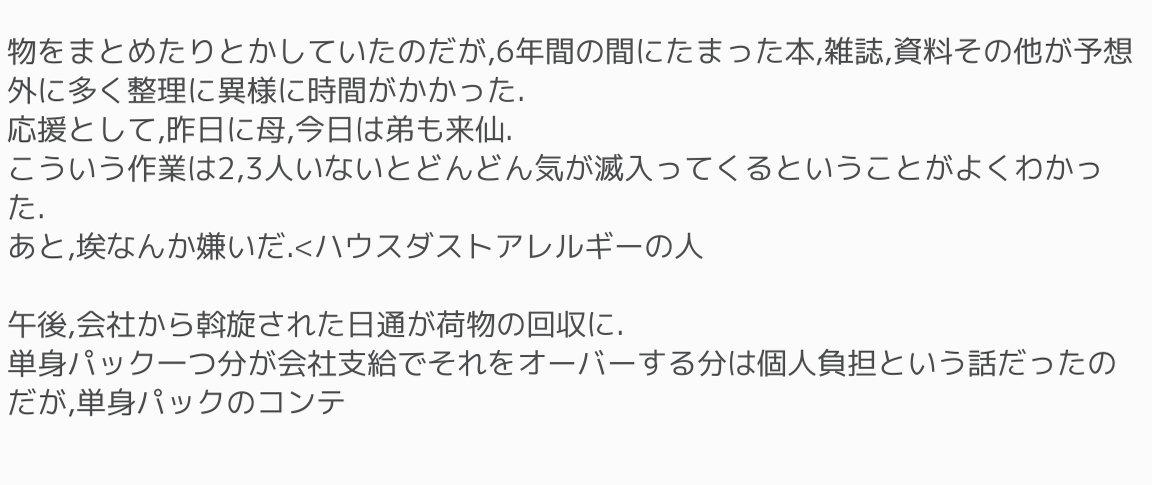物をまとめたりとかしていたのだが,6年間の間にたまった本,雑誌,資料その他が予想外に多く整理に異様に時間がかかった.
応援として,昨日に母,今日は弟も来仙.
こういう作業は2,3人いないとどんどん気が滅入ってくるということがよくわかった.
あと,埃なんか嫌いだ.<ハウスダストアレルギーの人

午後,会社から斡旋された日通が荷物の回収に.
単身パック一つ分が会社支給でそれをオーバーする分は個人負担という話だったのだが,単身パックのコンテ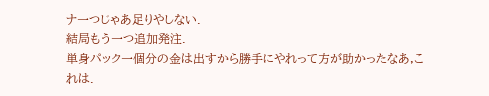ナ一つじゃあ足りやしない.
結局もう一つ追加発注.
単身パック一個分の金は出すから勝手にやれって方が助かったなあ,これは.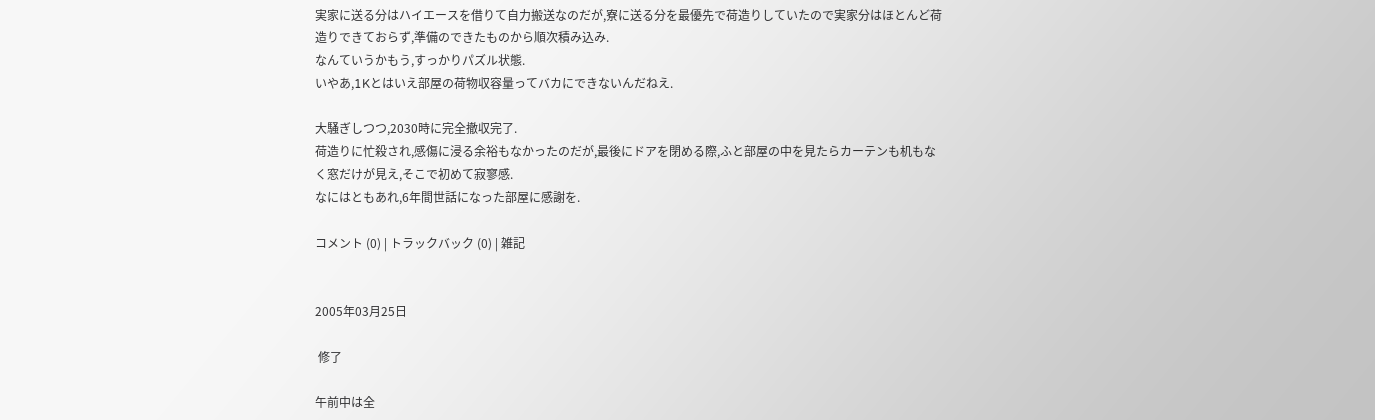実家に送る分はハイエースを借りて自力搬送なのだが,寮に送る分を最優先で荷造りしていたので実家分はほとんど荷造りできておらず,準備のできたものから順次積み込み.
なんていうかもう,すっかりパズル状態.
いやあ,1Kとはいえ部屋の荷物収容量ってバカにできないんだねえ.

大騒ぎしつつ,2030時に完全撤収完了.
荷造りに忙殺され,感傷に浸る余裕もなかったのだが,最後にドアを閉める際,ふと部屋の中を見たらカーテンも机もなく窓だけが見え,そこで初めて寂寥感.
なにはともあれ,6年間世話になった部屋に感謝を.

コメント (0) | トラックバック (0) | 雑記


2005年03月25日

 修了

午前中は全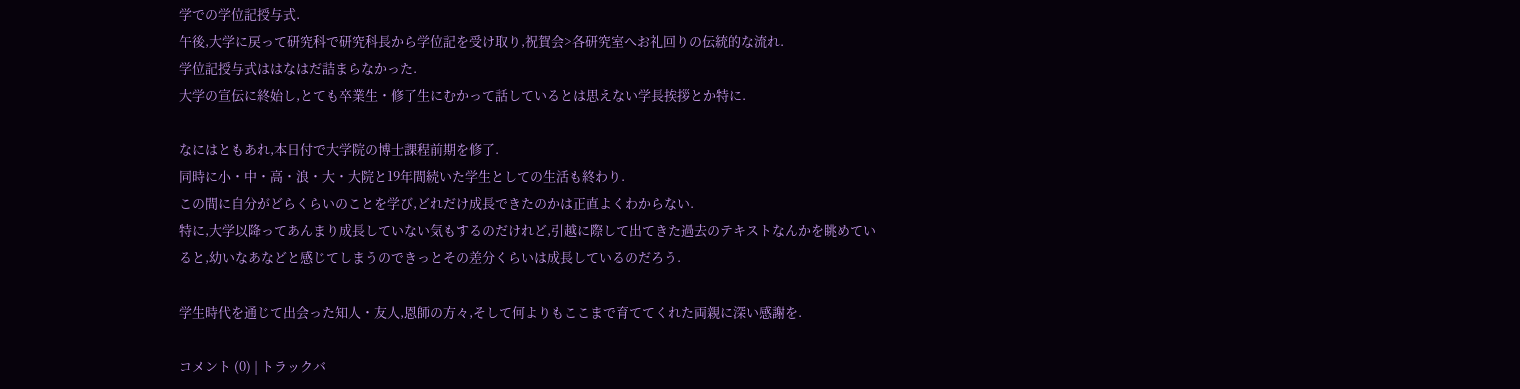学での学位記授与式.
午後,大学に戻って研究科で研究科長から学位記を受け取り,祝賀会>各研究室へお礼回りの伝統的な流れ.
学位記授与式ははなはだ詰まらなかった.
大学の宣伝に終始し,とても卒業生・修了生にむかって話しているとは思えない学長挨拶とか特に.

なにはともあれ,本日付で大学院の博士課程前期を修了.
同時に小・中・高・浪・大・大院と19年間続いた学生としての生活も終わり.
この間に自分がどらくらいのことを学び,どれだけ成長できたのかは正直よくわからない.
特に,大学以降ってあんまり成長していない気もするのだけれど,引越に際して出てきた過去のテキストなんかを眺めていると,幼いなあなどと感じてしまうのできっとその差分くらいは成長しているのだろう.

学生時代を通じて出会った知人・友人,恩師の方々,そして何よりもここまで育ててくれた両親に深い感謝を.

コメント (0) | トラックバ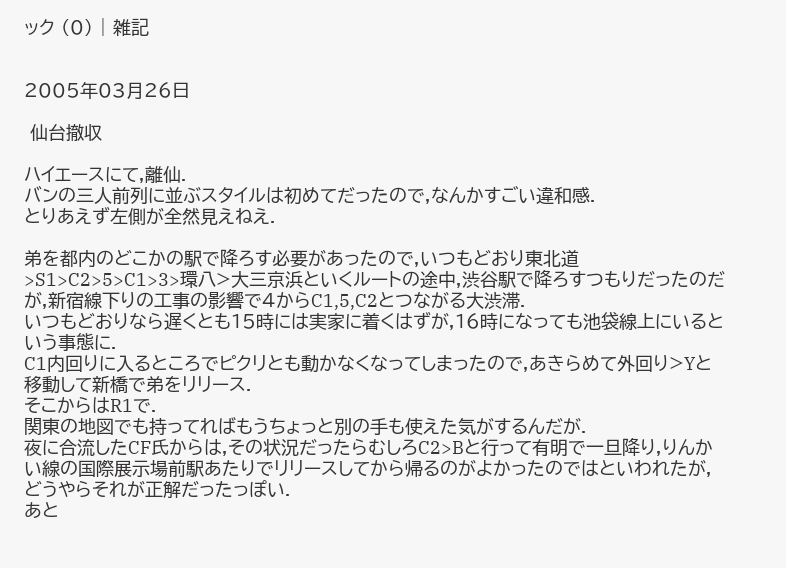ック (0) | 雑記


2005年03月26日

 仙台撤収

ハイエースにて,離仙.
バンの三人前列に並ぶスタイルは初めてだったので,なんかすごい違和感.
とりあえず左側が全然見えねえ.

弟を都内のどこかの駅で降ろす必要があったので,いつもどおり東北道>S1>C2>5>C1>3>環八>大三京浜といくルートの途中,渋谷駅で降ろすつもりだったのだが,新宿線下りの工事の影響で4からC1,5,C2とつながる大渋滞.
いつもどおりなら遅くとも15時には実家に着くはずが,16時になっても池袋線上にいるという事態に.
C1内回りに入るところでピクリとも動かなくなってしまったので,あきらめて外回り>Yと移動して新橋で弟をリリース.
そこからはR1で.
関東の地図でも持ってればもうちょっと別の手も使えた気がするんだが.
夜に合流したCF氏からは,その状況だったらむしろC2>Bと行って有明で一旦降り,りんかい線の国際展示場前駅あたりでリリースしてから帰るのがよかったのではといわれたが,どうやらそれが正解だったっぽい.
あと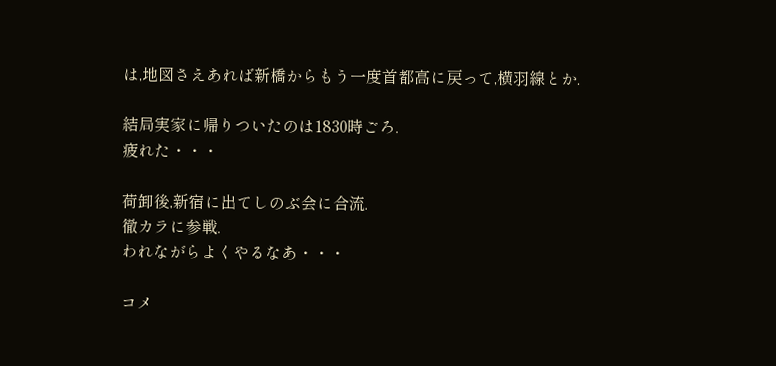は,地図さえあれば新橋からもう一度首都高に戻って,横羽線とか.

結局実家に帰りついたのは1830時ごろ.
疲れた・・・

荷卸後,新宿に出てしのぶ会に合流.
徹カラに参戦.
われながらよくやるなあ・・・

コメ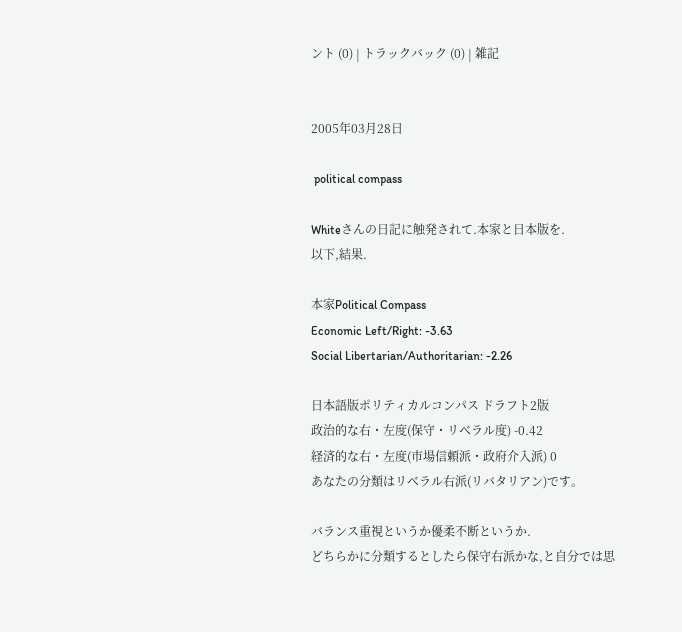ント (0) | トラックバック (0) | 雑記


2005年03月28日

 political compass

Whiteさんの日記に触発されて.本家と日本版を.
以下,結果.

本家Political Compass
Economic Left/Right: -3.63
Social Libertarian/Authoritarian: -2.26

日本語版ポリティカルコンパス ドラフト2版
政治的な右・左度(保守・リベラル度) -0.42
経済的な右・左度(市場信頼派・政府介入派) 0
あなたの分類はリベラル右派(リバタリアン)です。

バランス重視というか優柔不断というか.
どちらかに分類するとしたら保守右派かな,と自分では思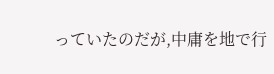っていたのだが,中庸を地で行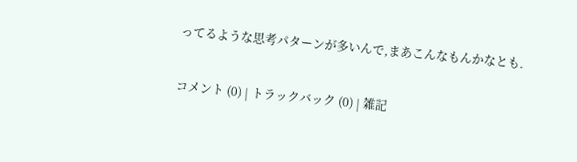ってるような思考パターンが多いんで,まあこんなもんかなとも.

コメント (0) | トラックバック (0) | 雑記